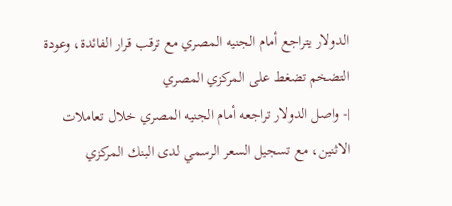الدولار يتراجع أمام الجنيه المصري مع ترقب قرار الفائدة، وعودة التضخم تضغط على المركزي المصري
|- واصل الدولار تراجعه أمام الجنيه المصري خلال تعاملات الاثنين، مع تسجيل السعر الرسمي لدى البنك المركزي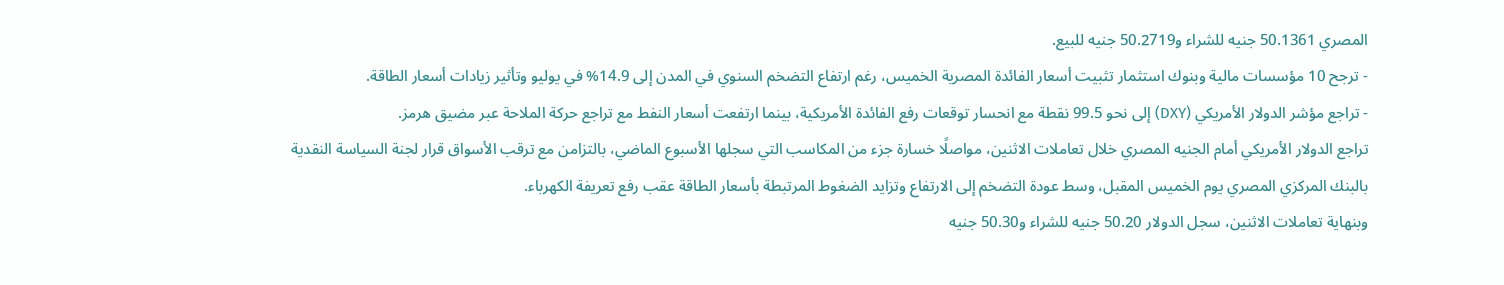المصري 50.1361 جنيه للشراء و50.2719 جنيه للبيع.
- ترجح 10 مؤسسات مالية وبنوك استثمار تثبيت أسعار الفائدة المصرية الخميس، رغم ارتفاع التضخم السنوي في المدن إلى 14.9% في يوليو وتأثير زيادات أسعار الطاقة.
- تراجع مؤشر الدولار الأمريكي (DXY) إلى نحو 99.5 نقطة مع انحسار توقعات رفع الفائدة الأمريكية، بينما ارتفعت أسعار النفط مع تراجع حركة الملاحة عبر مضيق هرمز.
تراجع الدولار الأمريكي أمام الجنيه المصري خلال تعاملات الاثنين، مواصلًا خسارة جزء من المكاسب التي سجلها الأسبوع الماضي، بالتزامن مع ترقب الأسواق قرار لجنة السياسة النقدية بالبنك المركزي المصري يوم الخميس المقبل، وسط عودة التضخم إلى الارتفاع وتزايد الضغوط المرتبطة بأسعار الطاقة عقب رفع تعريفة الكهرباء.
وبنهاية تعاملات الاثنين، سجل الدولار 50.20 جنيه للشراء و50.30 جنيه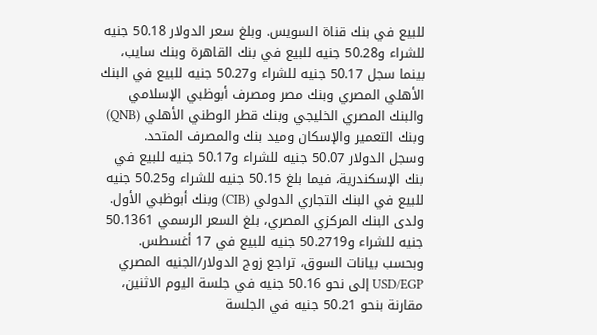للبيع في بنك قناة السويس. وبلغ سعر الدولار 50.18 جنيه للشراء و50.28 جنيه للبيع في بنك القاهرة وبنك سايب، بينما سجل 50.17 جنيه للشراء و50.27 جنيه للبيع في البنك الأهلي المصري وبنك مصر ومصرف أبوظبي الإسلامي والبنك المصري الخليجي وبنك قطر الوطني الأهلي (QNB) وبنك التعمير والإسكان وميد بنك والمصرف المتحد.
وسجل الدولار 50.07 جنيه للشراء و50.17 جنيه للبيع في بنك الإسكندرية، فيما بلغ 50.15 جنيه للشراء و50.25 جنيه للبيع في البنك التجاري الدولي (CIB) وبنك أبوظبي الأول. ولدى البنك المركزي المصري، بلغ السعر الرسمي 50.1361 جنيه للشراء و50.2719 جنيه للبيع في 17 أغسطس.
وبحسب بيانات السوق، تراجع زوج الدولار/الجنيه المصري USD/EGP إلى نحو 50.16 جنيه في جلسة اليوم الاثنين، مقارنة بنحو 50.21 جنيه في الجلسة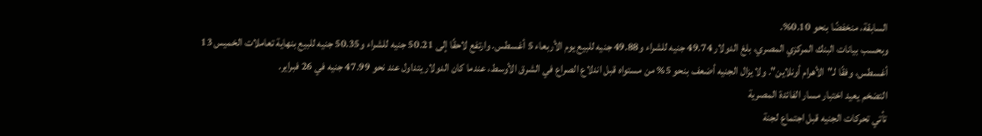السابقة، منخفضًا بنحو 0.10%.
وبحسب بيانات البنك المركزي المصري، بلغ الدولار 49.74 جنيه للشراء و49.88 جنيه للبيع يوم الأربعاء 5 أغسطس. وارتفع لاحقًا إلى 50.21 جنيه للشراء و50.35 جنيه للبيع بنهاية تعاملات الخميس 13 أغسطس، وفقًا لـ"الأهرام أونلاين". ولا يزال الجنيه أضعف بنحو 5% من مستواه قبل اندلاع الصراع في الشرق الأوسط، عندما كان الدولار يتداول عند نحو 47.99 جنيه في 26 فبراير.
التضخم يعيد اختبار مسار الفائدة المصرية
تأتي تحركات الجنيه قبل اجتماع لجنة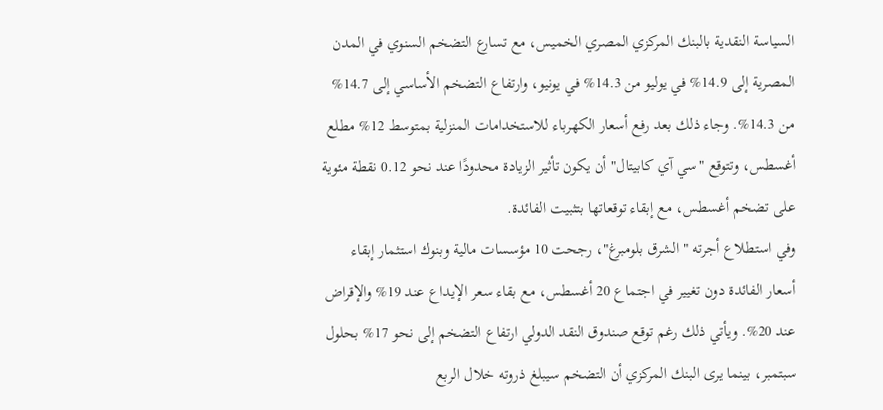السياسة النقدية بالبنك المركزي المصري الخميس، مع تسارع التضخم السنوي في المدن المصرية إلى 14.9% في يوليو من 14.3% في يونيو، وارتفاع التضخم الأساسي إلى 14.7% من 14.3%. وجاء ذلك بعد رفع أسعار الكهرباء للاستخدامات المنزلية بمتوسط 12% مطلع أغسطس، وتتوقع "سي آي كابيتال" أن يكون تأثير الزيادة محدودًا عند نحو 0.12 نقطة مئوية على تضخم أغسطس، مع إبقاء توقعاتها بتثبيت الفائدة.
وفي استطلاع أجرته "الشرق بلومبرغ"، رجحت 10 مؤسسات مالية وبنوك استثمار إبقاء أسعار الفائدة دون تغيير في اجتماع 20 أغسطس، مع بقاء سعر الإيداع عند 19% والإقراض عند 20%. ويأتي ذلك رغم توقع صندوق النقد الدولي ارتفاع التضخم إلى نحو 17% بحلول سبتمبر، بينما يرى البنك المركزي أن التضخم سيبلغ ذروته خلال الربع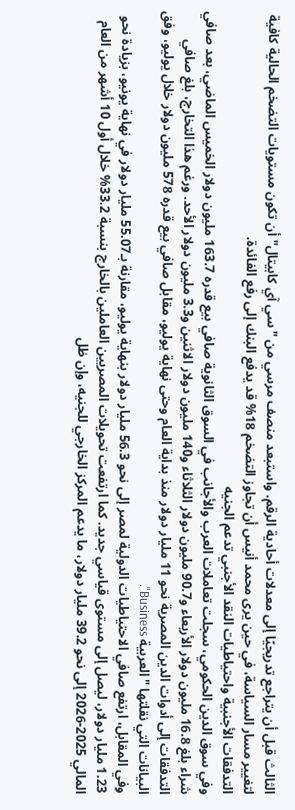الثالث قبل أن يتراجع تدريجيًا إلى معدلات أحادية الرقم. واستبعد منصف مرسي من "سي آي كابيتال" أن تكون مستويات التضخم الحالية كافية لتغيير مسار السياسة، في حين يرى محمد أنيس أن تجاوز التضخم 18% قد يدفع البنك إلى رفع الفائدة.
التدفقات الأجنبية واحتياطيات النقد الأجنبي تدعم الجنيه
وفي سوق الدين الحكومي، سجلت تعاملات العرب والأجانب في السوق الثانوية صافي بيع قدره 163.7 مليون دولار الخميس الماضي، بعد صافي شراء بلغ 16.8 مليون دولار الأربعاء و90.7 مليون دولار الثلاثاء و140 مليون دولار الاثنين و3.3 مليون دولار الأحد. ورغم هذا التخارج، بلغ صافي التدفقات إلى أدوات الدين المصرية نحو 11 مليار دولار منذ بداية العام وحتى نهاية يوليو، مقابل صافي بيع قدره 578 مليون دولار خلال يوليو، وفق البيانات التي نقلتها "العربية Business".
وفي المقابل، ارتفع صافي الاحتياطيات الدولية لمصر إلى نحو 56.3 مليار دولار بنهاية يوليو، مقارنة بـ55.07 مليار دولار في نهاية يونيو، بزيادة نحو 1.23 مليار دولار، ليصل إلى مستوى قياسي جديد. كما ارتفعت تحويلات المصريين العاملين بالخارج بنسبة 33.2% خلال أول 10 أشهر من العام المالي 2025-2026 إلى نحو 39.2 مليار دولار، ما يدعم المركز الخارجي للجنيه، وإن ظل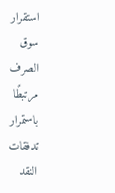استقرار سوق الصرف مرتبطًا باستمرار تدفقات النقد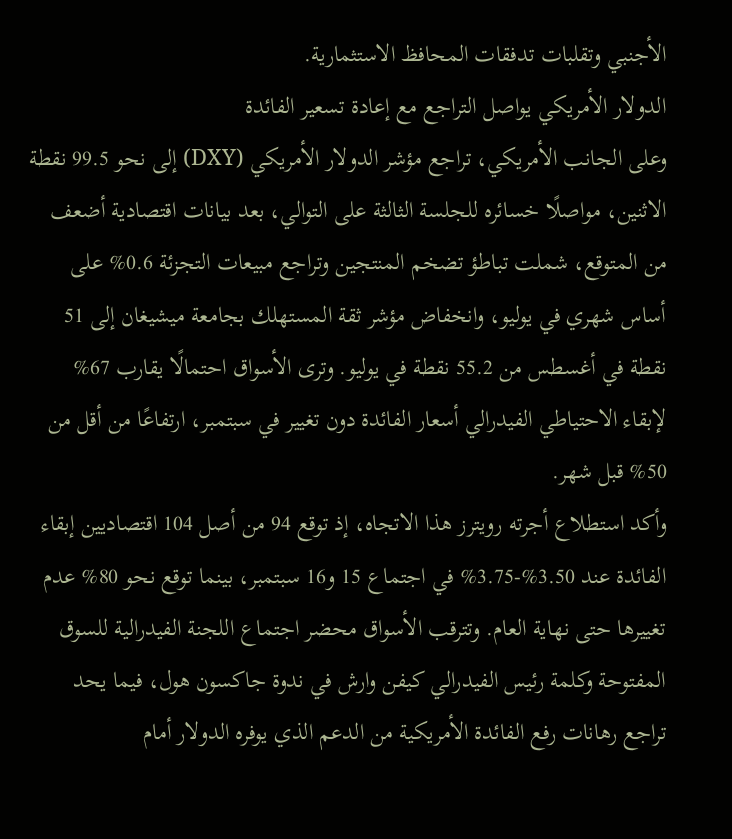الأجنبي وتقلبات تدفقات المحافظ الاستثمارية.
الدولار الأمريكي يواصل التراجع مع إعادة تسعير الفائدة
وعلى الجانب الأمريكي، تراجع مؤشر الدولار الأمريكي (DXY) إلى نحو 99.5 نقطة الاثنين، مواصلًا خسائره للجلسة الثالثة على التوالي، بعد بيانات اقتصادية أضعف من المتوقع، شملت تباطؤ تضخم المنتجين وتراجع مبيعات التجزئة 0.6% على أساس شهري في يوليو، وانخفاض مؤشر ثقة المستهلك بجامعة ميشيغان إلى 51 نقطة في أغسطس من 55.2 نقطة في يوليو. وترى الأسواق احتمالًا يقارب 67% لإبقاء الاحتياطي الفيدرالي أسعار الفائدة دون تغيير في سبتمبر، ارتفاعًا من أقل من 50% قبل شهر.
وأكد استطلاع أجرته رويترز هذا الاتجاه، إذ توقع 94 من أصل 104 اقتصاديين إبقاء الفائدة عند 3.50%-3.75% في اجتماع 15 و16 سبتمبر، بينما توقع نحو 80% عدم تغييرها حتى نهاية العام. وتترقب الأسواق محضر اجتماع اللجنة الفيدرالية للسوق المفتوحة وكلمة رئيس الفيدرالي كيفن وارش في ندوة جاكسون هول، فيما يحد تراجع رهانات رفع الفائدة الأمريكية من الدعم الذي يوفره الدولار أمام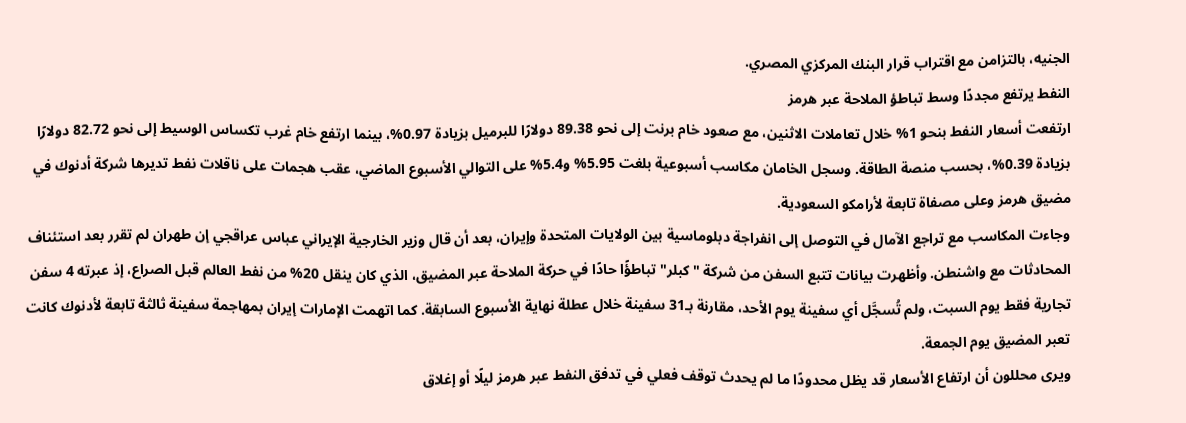الجنيه، بالتزامن مع اقتراب قرار البنك المركزي المصري.
النفط يرتفع مجددًا وسط تباطؤ الملاحة عبر هرمز
ارتفعت أسعار النفط بنحو 1% خلال تعاملات الاثنين، مع صعود خام برنت إلى نحو 89.38 دولارًا للبرميل بزيادة 0.97%، بينما ارتفع خام غرب تكساس الوسيط إلى نحو 82.72 دولارًا بزيادة 0.39%، بحسب منصة الطاقة. وسجل الخامان مكاسب أسبوعية بلغت 5.95% و5.4% على التوالي الأسبوع الماضي، عقب هجمات على ناقلات نفط تديرها شركة أدنوك في مضيق هرمز وعلى مصفاة تابعة لأرامكو السعودية.
وجاءت المكاسب مع تراجع الآمال في التوصل إلى انفراجة دبلوماسية بين الولايات المتحدة وإيران، بعد أن قال وزير الخارجية الإيراني عباس عراقجي إن طهران لم تقرر بعد استئناف المحادثات مع واشنطن. وأظهرت بيانات تتبع السفن من شركة "كبلر" تباطؤًا حادًا في حركة الملاحة عبر المضيق، الذي كان ينقل 20% من نفط العالم قبل الصراع، إذ عبرته 4 سفن تجارية فقط يوم السبت، ولم تُسجَّل أي سفينة يوم الأحد، مقارنة بـ31 سفينة خلال عطلة نهاية الأسبوع السابقة. كما اتهمت الإمارات إيران بمهاجمة سفينة ثالثة تابعة لأدنوك كانت تعبر المضيق يوم الجمعة.
ويرى محللون أن ارتفاع الأسعار قد يظل محدودًا ما لم يحدث توقف فعلي في تدفق النفط عبر هرمز ليلًا أو إغلاق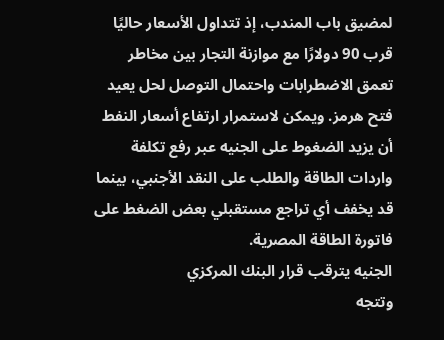لمضيق باب المندب، إذ تتداول الأسعار حاليًا قرب 90 دولارًا مع موازنة التجار بين مخاطر تعمق الاضطرابات واحتمال التوصل لحل يعيد فتح هرمز. ويمكن لاستمرار ارتفاع أسعار النفط أن يزيد الضغوط على الجنيه عبر رفع تكلفة واردات الطاقة والطلب على النقد الأجنبي، بينما قد يخفف أي تراجع مستقبلي بعض الضغط على فاتورة الطاقة المصرية.
الجنيه يترقب قرار البنك المركزي
وتتجه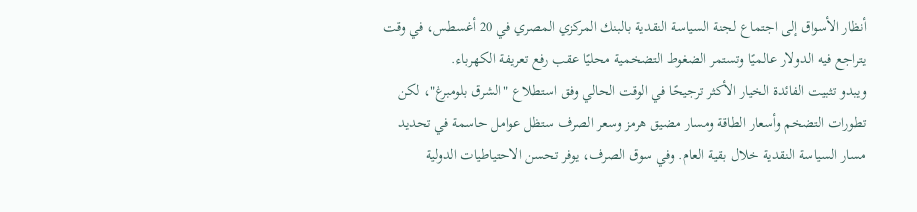أنظار الأسواق إلى اجتماع لجنة السياسة النقدية بالبنك المركزي المصري في 20 أغسطس، في وقت يتراجع فيه الدولار عالميًا وتستمر الضغوط التضخمية محليًا عقب رفع تعريفة الكهرباء.
ويبدو تثبيت الفائدة الخيار الأكثر ترجيحًا في الوقت الحالي وفق استطلاع "الشرق بلومبرغ"، لكن تطورات التضخم وأسعار الطاقة ومسار مضيق هرمز وسعر الصرف ستظل عوامل حاسمة في تحديد مسار السياسة النقدية خلال بقية العام. وفي سوق الصرف، يوفر تحسن الاحتياطيات الدولية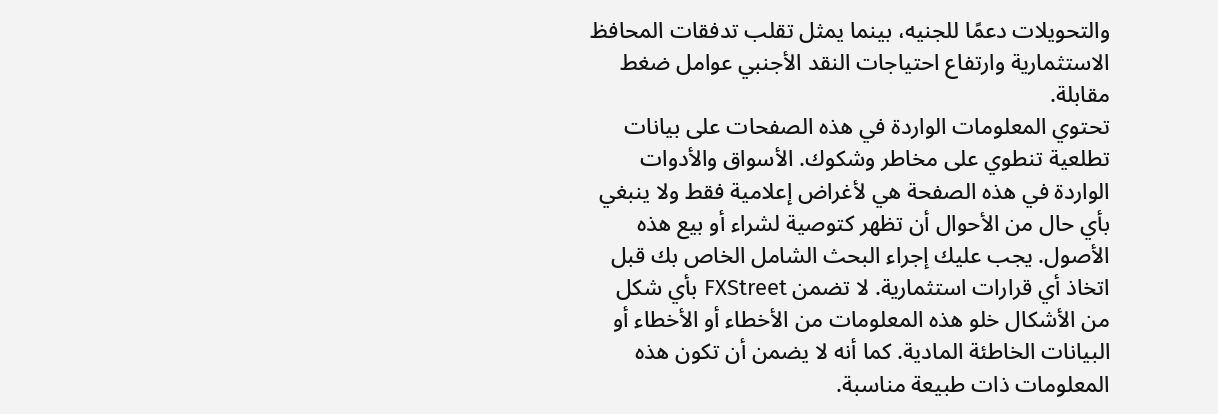والتحويلات دعمًا للجنيه، بينما يمثل تقلب تدفقات المحافظ الاستثمارية وارتفاع احتياجات النقد الأجنبي عوامل ضغط مقابلة.
تحتوي المعلومات الواردة في هذه الصفحات على بيانات تطلعية تنطوي على مخاطر وشكوك. الأسواق والأدوات الواردة في هذه الصفحة هي لأغراض إعلامية فقط ولا ينبغي بأي حال من الأحوال أن تظهر كتوصية لشراء أو بيع هذه الأصول. يجب عليك إجراء البحث الشامل الخاص بك قبل اتخاذ أي قرارات استثمارية. لا تضمن FXStreet بأي شكل من الأشكال خلو هذه المعلومات من الأخطاء أو الأخطاء أو البيانات الخاطئة المادية. كما أنه لا يضمن أن تكون هذه المعلومات ذات طبيعة مناسبة.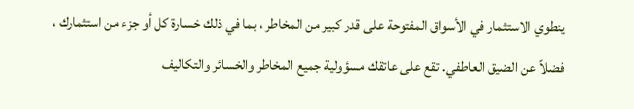ينطوي الاستثمار في الأسواق المفتوحة على قدر كبير من المخاطر ، بما في ذلك خسارة كل أو جزء من استثمارك ، فضلاً عن الضيق العاطفي. تقع على عاتقك مسؤولية جميع المخاطر والخسائر والتكاليف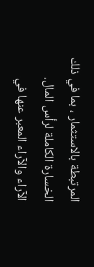المرتبطة بالاستثمار ، بما في ذلك الخسارة الكاملة لرأس المال. الآراء والآراء المعبر عنها في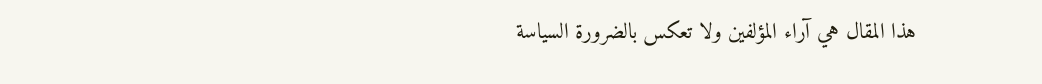هذا المقال هي آراء المؤلفين ولا تعكس بالضرورة السياسة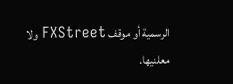الرسمية أو موقف FXStreet ولا معلنيها.